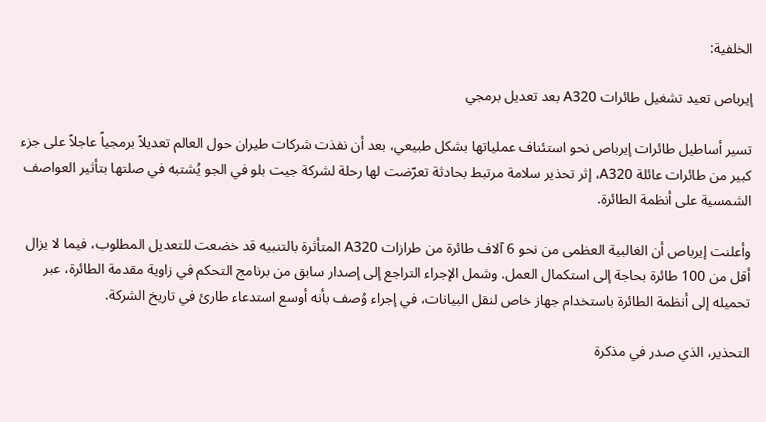الخلفية:

إيرباص تعيد تشغيل طائرات A320 بعد تعديل برمجي

تسير أساطيل طائرات إيرباص نحو استئناف عملياتها بشكل طبيعي، بعد أن نفذت شركات طيران حول العالم تعديلاً برمجياً عاجلاً على جزء كبير من طائرات عائلة A320، إثر تحذير سلامة مرتبط بحادثة تعرّضت لها رحلة لشركة جيت بلو في الجو يُشتبه في صلتها بتأثير العواصف الشمسية على أنظمة الطائرة.

وأعلنت إيرباص أن الغالبية العظمى من نحو 6 آلاف طائرة من طرازات A320 المتأثرة بالتنبيه قد خضعت للتعديل المطلوب، فيما لا يزال أقل من 100 طائرة بحاجة إلى استكمال العمل. وشمل الإجراء التراجع إلى إصدار سابق من برنامج التحكم في زاوية مقدمة الطائرة، عبر تحميله إلى أنظمة الطائرة باستخدام جهاز خاص لنقل البيانات، في إجراء وُصف بأنه أوسع استدعاء طارئ في تاريخ الشركة.

التحذير، الذي صدر في مذكرة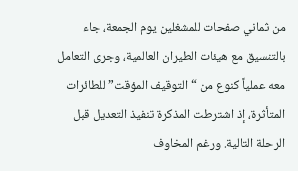من ثماني صفحات للمشغلين يوم الجمعة، جاء بالتنسيق مع هيئات الطيران العالمية، وجرى التعامل معه عملياً كنوع من “التوقيف المؤقت” للطائرات المتأثرة، إذ اشترطت المذكرة تنفيذ التعديل قبل الرحلة التالية. ورغم المخاوف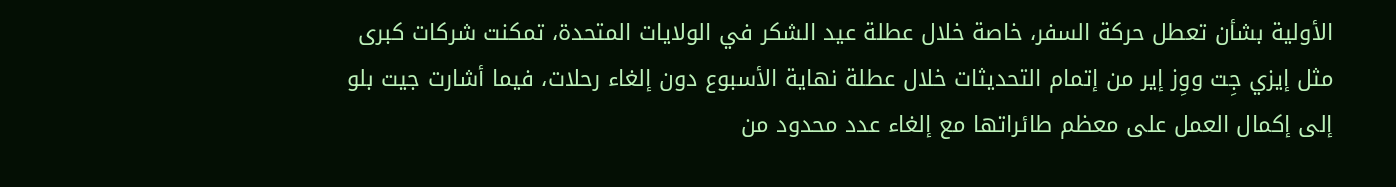الأولية بشأن تعطل حركة السفر، خاصة خلال عطلة عيد الشكر في الولايات المتحدة، تمكنت شركات كبرى مثل إيزي جِت ووِز إير من إتمام التحديثات خلال عطلة نهاية الأسبوع دون إلغاء رحلات، فيما أشارت جيت بلو إلى إكمال العمل على معظم طائراتها مع إلغاء عدد محدود من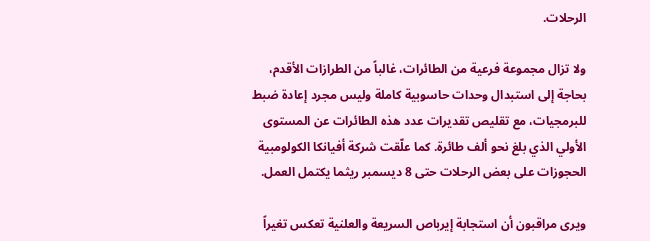الرحلات.

ولا تزال مجموعة فرعية من الطائرات، غالباً من الطرازات الأقدم، بحاجة إلى استبدال وحدات حاسوبية كاملة وليس مجرد إعادة ضبط للبرمجيات، مع تقليص تقديرات عدد هذه الطائرات عن المستوى الأولي الذي بلغ نحو ألف طائرة. كما علّقت شركة أفيانكا الكولومبية الحجوزات على بعض الرحلات حتى 8 ديسمبر ريثما يكتمل العمل.

ويرى مراقبون أن استجابة إيرباص السريعة والعلنية تعكس تغيراً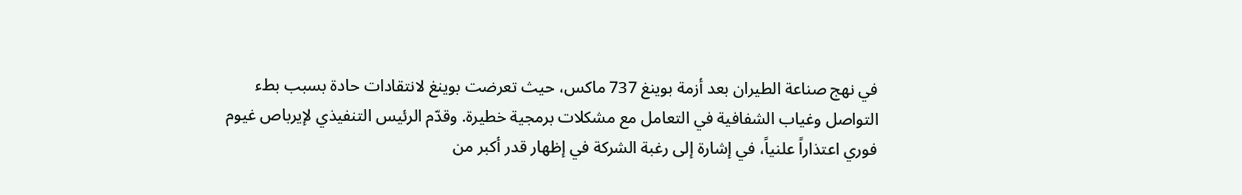في نهج صناعة الطيران بعد أزمة بوينغ 737 ماكس، حيث تعرضت بوينغ لانتقادات حادة بسبب بطء التواصل وغياب الشفافية في التعامل مع مشكلات برمجية خطيرة. وقدّم الرئيس التنفيذي لإيرباص غيوم فوري اعتذاراً علنياً، في إشارة إلى رغبة الشركة في إظهار قدر أكبر من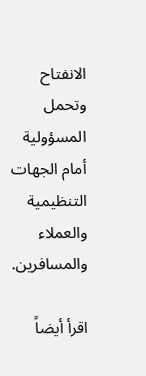الانفتاح وتحمل المسؤولية أمام الجهات التنظيمية والعملاء والمسافرين.

اقرأ أيضاً